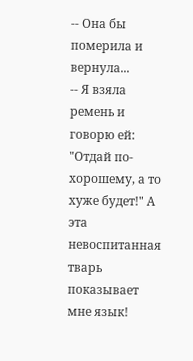-- Она бы померила и вернула...
-- Я взяла ремень и говорю ей: "Отдай по-хорошему, а то хуже будет!" А эта невоспитанная тварь показывает мне язык!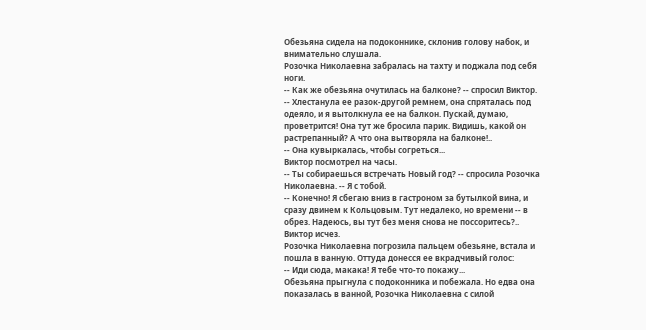Обезьяна сидела на подоконнике, склонив голову набок, и внимательно слушала.
Розочка Николаевна забралась на тахту и поджала под себя ноги.
-- Как же обезьяна очутилась на балконе? -- спросил Виктор.
-- Хлестанула ее разок-другой ремнем, она спряталась под одеяло, и я вытолкнула ее на балкон. Пускай, думаю, проветрится! Она тут же бросила парик. Видишь, какой он растрепанный? А что она вытворяла на балконе!..
-- Она кувыркалась, чтобы согреться...
Виктор посмотрел на часы.
-- Ты собираешься встречать Новый год? -- спросила Розочка Николаевна. -- Я с тобой.
-- Конечно! Я сбегаю вниз в гастроном за бутылкой вина, и сразу двинем к Кольцовым. Тут недалеко, но времени -- в обрез. Надеюсь, вы тут без меня снова не поссоритесь?..
Виктор исчез.
Розочка Николаевна погрозила пальцем обезьяне, встала и пошла в ванную. Оттуда донесся ее вкрадчивый голос:
-- Иди сюда, макака! Я тебе что-то покажу...
Обезьяна прыгнула с подоконника и побежала. Но едва она показалась в ванной, Розочка Николаевна с силой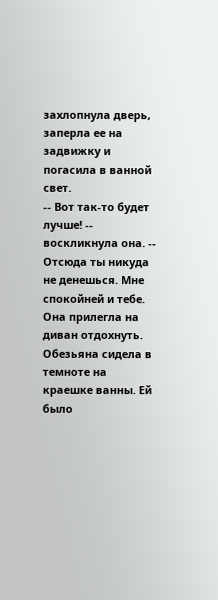захлопнула дверь, заперла ее на задвижку и погасила в ванной свет.
-- Вот так-то будет лучше! -- воскликнула она. -- Отсюда ты никуда не денешься. Мне спокойней и тебе.
Она прилегла на диван отдохнуть.
Обезьяна сидела в темноте на краешке ванны. Ей было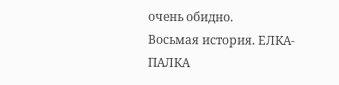очень обидно.
Восьмая история. ЕЛКА-ПАЛКА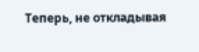Теперь, не откладывая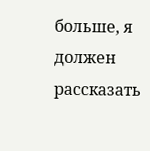больше, я должен рассказать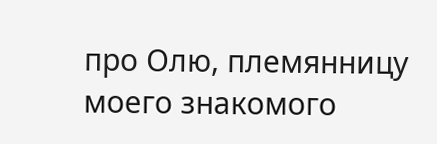про Олю, племянницу моего знакомого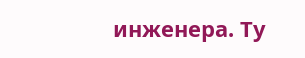инженера. Ту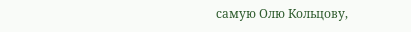самую Олю Кольцову,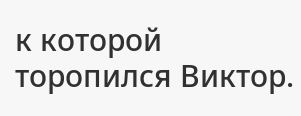к которой торопился Виктор.